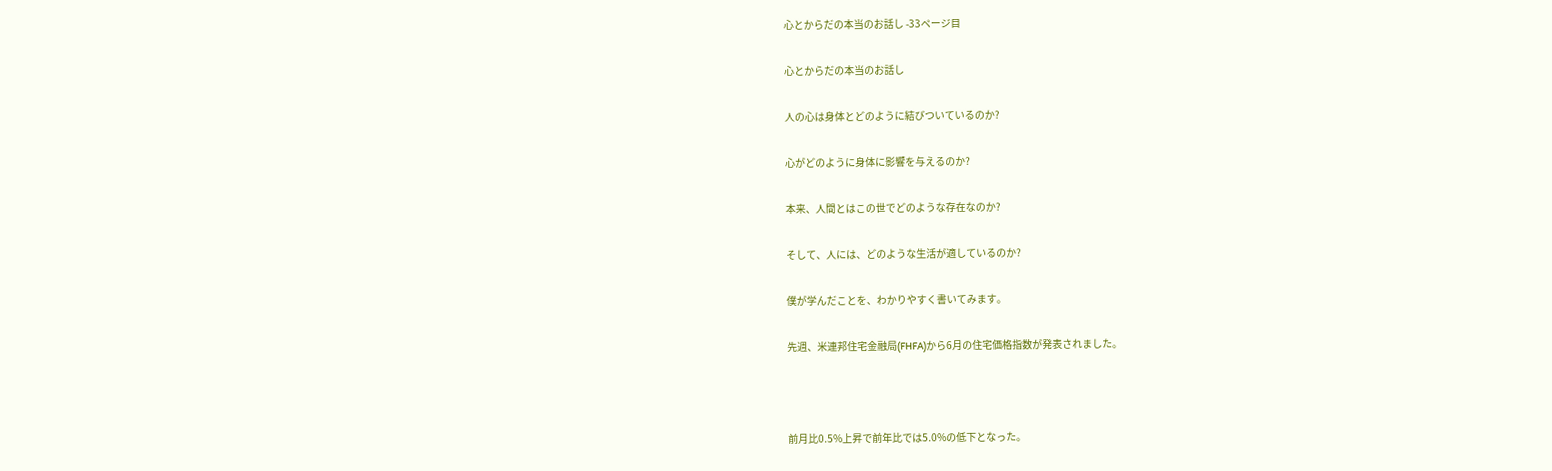心とからだの本当のお話し -33ページ目

心とからだの本当のお話し

人の心は身体とどのように結びついているのか?

心がどのように身体に影響を与えるのか?

本来、人間とはこの世でどのような存在なのか?

そして、人には、どのような生活が適しているのか?

僕が学んだことを、わかりやすく書いてみます。

先週、米連邦住宅金融局(FHFA)から6月の住宅価格指数が発表されました。



前月比0.5%上昇で前年比では5.0%の低下となった。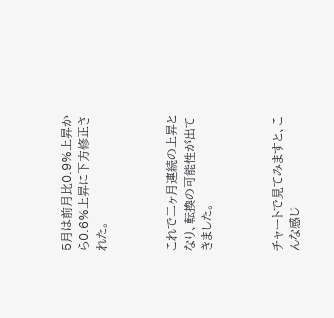5月は前月比0.9%上昇から0.6%上昇に下方修正された。



これで二ヶ月連続の上昇となり、転換の可能性が出てきました。



チャートで見てみますと、こんな感じ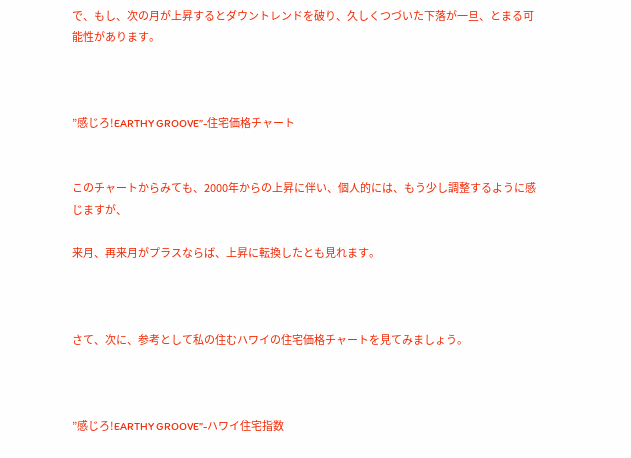で、もし、次の月が上昇するとダウントレンドを破り、久しくつづいた下落が一旦、とまる可能性があります。



”感じろ!EARTHY GROOVE”-住宅価格チャート


このチャートからみても、2000年からの上昇に伴い、個人的には、もう少し調整するように感じますが、

来月、再来月がプラスならば、上昇に転換したとも見れます。



さて、次に、参考として私の住むハワイの住宅価格チャートを見てみましょう。



”感じろ!EARTHY GROOVE”-ハワイ住宅指数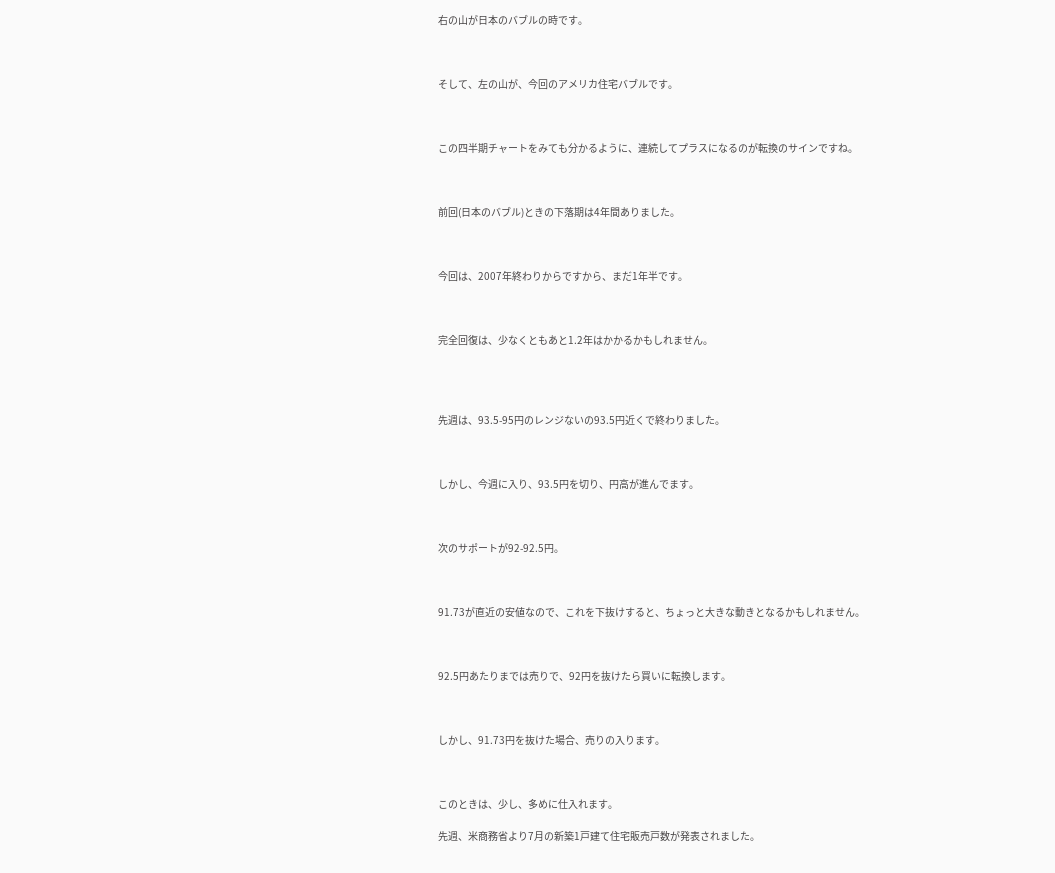右の山が日本のバブルの時です。



そして、左の山が、今回のアメリカ住宅バブルです。



この四半期チャートをみても分かるように、連続してプラスになるのが転換のサインですね。



前回(日本のバブル)ときの下落期は4年間ありました。



今回は、2007年終わりからですから、まだ1年半です。



完全回復は、少なくともあと1.2年はかかるかもしれません。




先週は、93.5-95円のレンジないの93.5円近くで終わりました。



しかし、今週に入り、93.5円を切り、円高が進んでます。



次のサポートが92-92.5円。



91.73が直近の安値なので、これを下抜けすると、ちょっと大きな動きとなるかもしれません。



92.5円あたりまでは売りで、92円を抜けたら買いに転換します。



しかし、91.73円を抜けた場合、売りの入ります。



このときは、少し、多めに仕入れます。

先週、米商務省より7月の新築1戸建て住宅販売戸数が発表されました。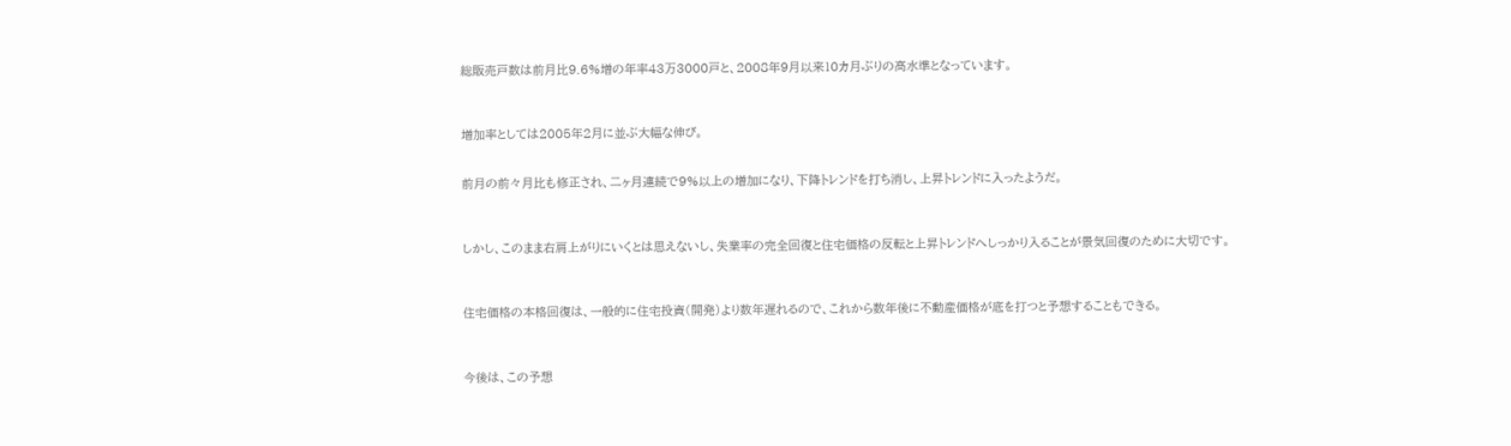総販売戸数は前月比9.6%増の年率43万3000戸と、2008年9月以来10カ月ぶりの高水準となっています。



増加率としては2005年2月に並ぶ大幅な伸び。


前月の前々月比も修正され、二ヶ月連続で9%以上の増加になり、下降トレンドを打ち消し、上昇トレンドに入ったようだ。



しかし、このまま右肩上がりにいくとは思えないし、失業率の完全回復と住宅価格の反転と上昇トレンドへしっかり入ることが景気回復のために大切です。



住宅価格の本格回復は、一般的に住宅投資(開発)より数年遅れるので、これから数年後に不動産価格が底を打つと予想することもできる。



今後は、この予想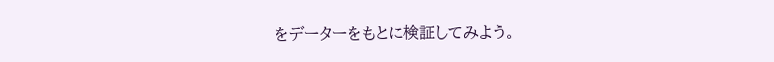をデーターをもとに検証してみよう。